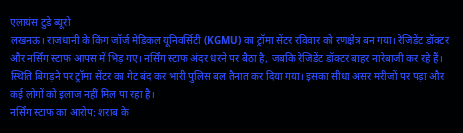एलायंस टुडे ब्यूरो
लखनऊ। राजधानी के किंग जॉर्ज मेडिकल यूनिवर्सिटी (KGMU) का ट्रॉमा सेंटर रविवार को रणक्षेत्र बन गया। रेजिडेंट डॉक्टर और नर्सिंग स्टाफ आपस में भिड़ गए। नर्सिंग स्टाफ अंदर धरने पर बैठा है, जबकि रेजिडेंट डॉक्टर बाहर नारेबाजी कर रहे हैं। स्थिति बिगड़ने पर ट्रॉमा सेंटर का गेट बंद कर भारी पुलिस बल तैनात कर दिया गया। इसका सीधा असर मरीजों पर पड़ा और कई लोगों को इलाज नहीं मिल पा रहा है।
नर्सिंग स्टाफ का आरोप: शराब के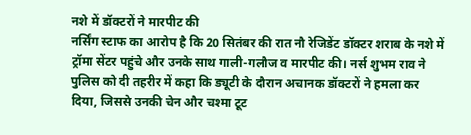नशे में डॉक्टरों ने मारपीट की
नर्सिंग स्टाफ का आरोप है कि 20 सितंबर की रात नौ रेजिडेंट डॉक्टर शराब के नशे में ट्रॉमा सेंटर पहुंचे और उनके साथ गाली-गलौज व मारपीट की। नर्स शुभम राव ने पुलिस को दी तहरीर में कहा कि ड्यूटी के दौरान अचानक डॉक्टरों ने हमला कर दिया, जिससे उनकी चेन और चश्मा टूट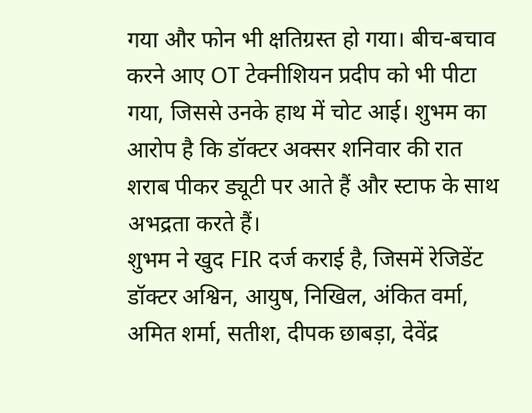गया और फोन भी क्षतिग्रस्त हो गया। बीच-बचाव करने आए OT टेक्नीशियन प्रदीप को भी पीटा गया, जिससे उनके हाथ में चोट आई। शुभम का आरोप है कि डॉक्टर अक्सर शनिवार की रात शराब पीकर ड्यूटी पर आते हैं और स्टाफ के साथ अभद्रता करते हैं।
शुभम ने खुद FIR दर्ज कराई है, जिसमें रेजिडेंट डॉक्टर अश्विन, आयुष, निखिल, अंकित वर्मा, अमित शर्मा, सतीश, दीपक छाबड़ा, देवेंद्र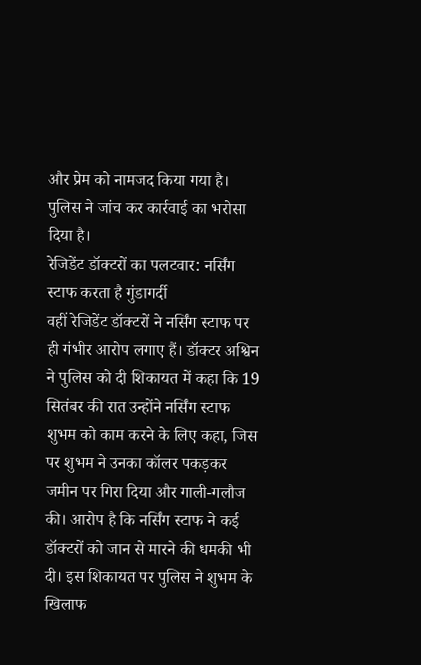और प्रेम को नामजद किया गया है। पुलिस ने जांच कर कार्रवाई का भरोसा दिया है।
रेजिडेंट डॉक्टरों का पलटवार: नर्सिंग स्टाफ करता है गुंडागर्दी
वहीं रेजिडेंट डॉक्टरों ने नर्सिंग स्टाफ पर ही गंभीर आरोप लगाए हैं। डॉक्टर अश्विन ने पुलिस को दी शिकायत में कहा कि 19 सितंबर की रात उन्होंने नर्सिंग स्टाफ शुभम को काम करने के लिए कहा, जिस पर शुभम ने उनका कॉलर पकड़कर जमीन पर गिरा दिया और गाली-गलौज की। आरोप है कि नर्सिंग स्टाफ ने कई डॉक्टरों को जान से मारने की धमकी भी दी। इस शिकायत पर पुलिस ने शुभम के खिलाफ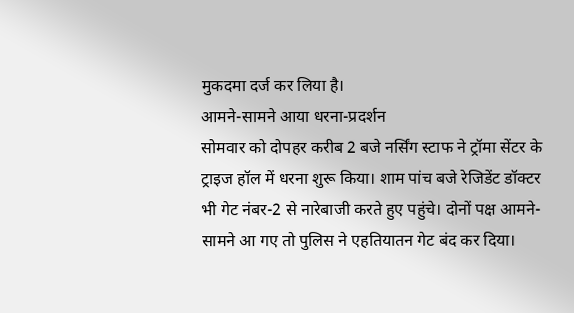मुकदमा दर्ज कर लिया है।
आमने-सामने आया धरना-प्रदर्शन
सोमवार को दोपहर करीब 2 बजे नर्सिंग स्टाफ ने ट्रॉमा सेंटर के ट्राइज हॉल में धरना शुरू किया। शाम पांच बजे रेजिडेंट डॉक्टर भी गेट नंबर-2 से नारेबाजी करते हुए पहुंचे। दोनों पक्ष आमने-सामने आ गए तो पुलिस ने एहतियातन गेट बंद कर दिया।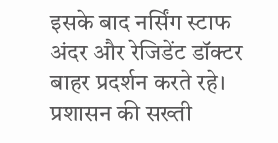इसके बाद नर्सिंग स्टाफ अंदर और रेजिडेंट डॉक्टर बाहर प्रदर्शन करते रहे।
प्रशासन की सख्ती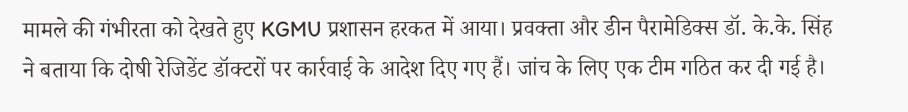मामले की गंभीरता को देखते हुए KGMU प्रशासन हरकत में आया। प्रवक्ता और डीन पैरामेडिक्स डॉ. के.के. सिंह ने बताया कि दोषी रेजिडेंट डॉक्टरों पर कार्रवाई के आदेश दिए गए हैं। जांच के लिए एक टीम गठित कर दी गई है।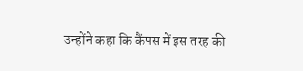उन्होंने कहा कि कैंपस में इस तरह की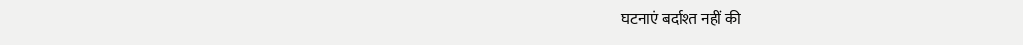घटनाएं बर्दाश्त नहीं की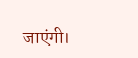जाएंगी।